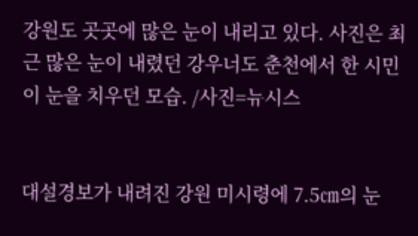강원도 곳곳에 많은 눈이 내리고 있다. 사진은 최근 많은 눈이 내렸던 강우너도 춘천에서 한 시민이 눈을 치우던 모습. /사진=뉴시스


대설경보가 내려진 강원 미시령에 7.5㎝의 눈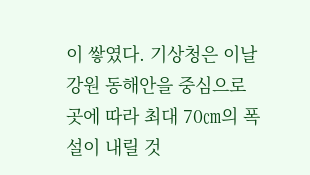이 쌓였다. 기상청은 이날 강원 동해안을 중심으로 곳에 따라 최대 70㎝의 폭설이 내릴 것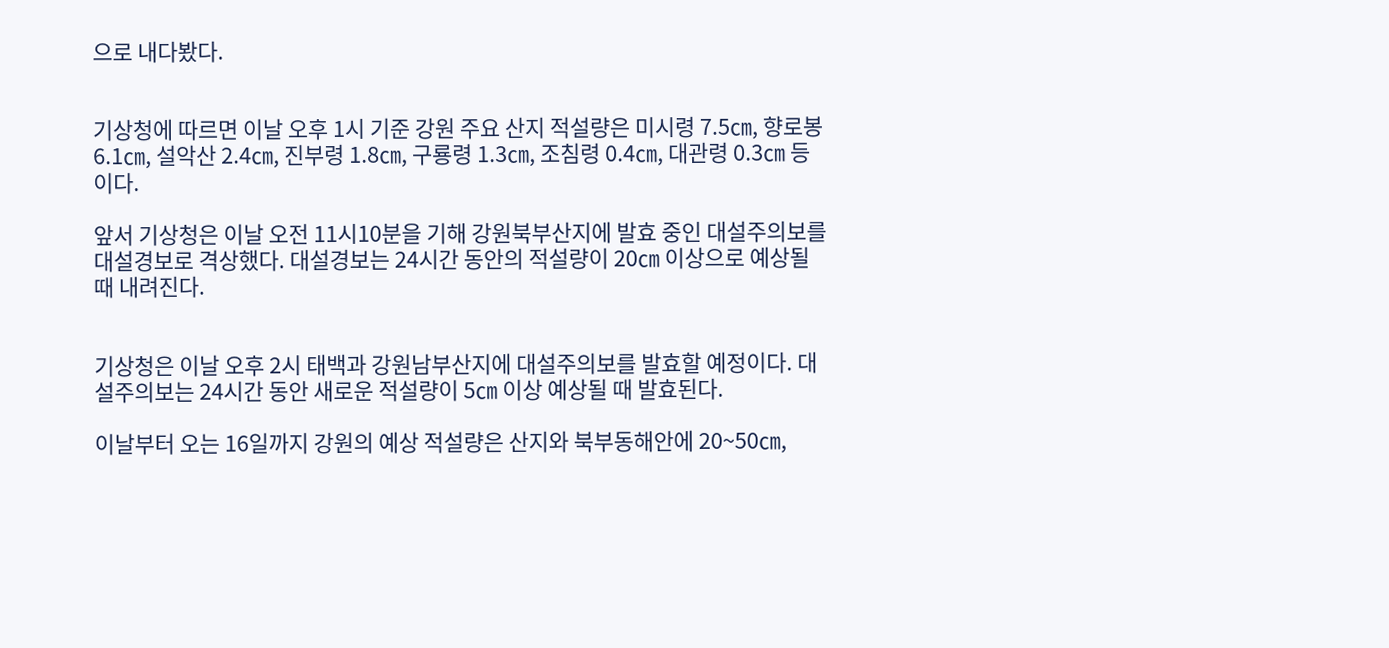으로 내다봤다.


기상청에 따르면 이날 오후 1시 기준 강원 주요 산지 적설량은 미시령 7.5㎝, 향로봉 6.1㎝, 설악산 2.4㎝, 진부령 1.8㎝, 구룡령 1.3㎝, 조침령 0.4㎝, 대관령 0.3㎝ 등이다.

앞서 기상청은 이날 오전 11시10분을 기해 강원북부산지에 발효 중인 대설주의보를 대설경보로 격상했다. 대설경보는 24시간 동안의 적설량이 20㎝ 이상으로 예상될 때 내려진다.


기상청은 이날 오후 2시 태백과 강원남부산지에 대설주의보를 발효할 예정이다. 대설주의보는 24시간 동안 새로운 적설량이 5㎝ 이상 예상될 때 발효된다.

이날부터 오는 16일까지 강원의 예상 적설량은 산지와 북부동해안에 20~50㎝,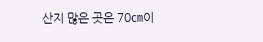산지 많은 곳은 70㎝이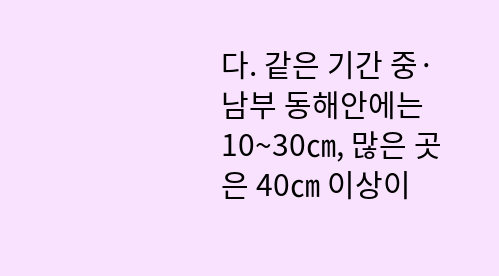다. 같은 기간 중·남부 동해안에는 10~30㎝, 많은 곳은 40㎝ 이상이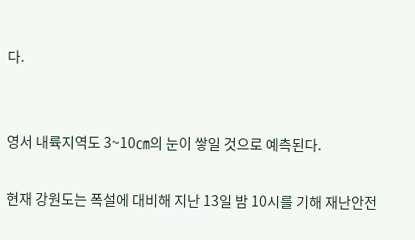다.


영서 내륙지역도 3~10㎝의 눈이 쌓일 것으로 예측된다.

현재 강원도는 폭설에 대비해 지난 13일 밤 10시를 기해 재난안전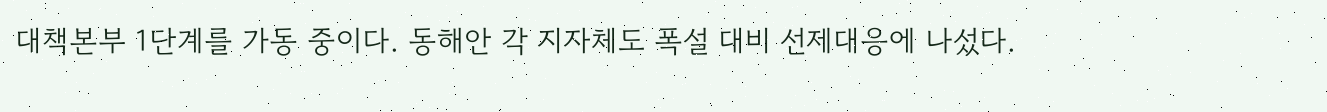대책본부 1단계를 가동 중이다. 동해안 각 지자체도 폭설 대비 선제대응에 나섰다.